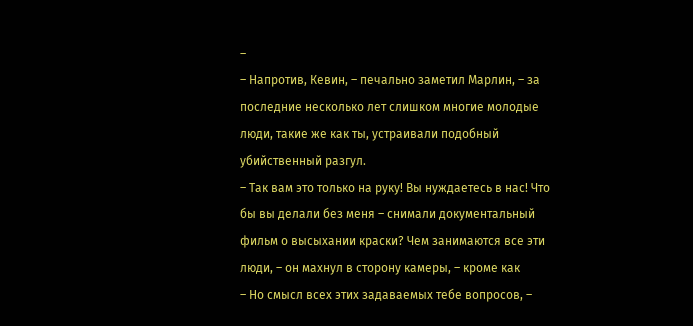–
– Напротив, Кевин, – печально заметил Марлин, – за последние несколько лет слишком многие молодые люди, такие же как ты, устраивали подобный убийственный разгул.
– Так вам это только на руку! Вы нуждаетесь в нас! Что бы вы делали без меня – снимали документальный фильм о высыхании краски? Чем занимаются все эти люди, – он махнул в сторону камеры, – кроме как
– Но смысл всех этих задаваемых тебе вопросов, –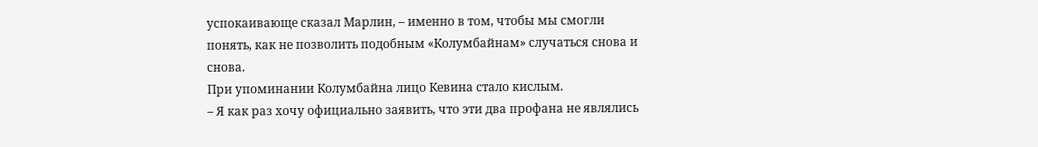успокаивающе сказал Марлин, – именно в том, чтобы мы смогли понять, как не позволить подобным «Колумбайнам» случаться снова и снова.
При упоминании Колумбайна лицо Кевина стало кислым.
– Я как раз хочу официально заявить, что эти два профана не являлись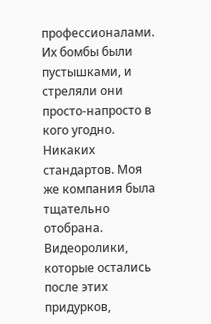профессионалами. Их бомбы были пустышками, и стреляли они просто-напросто в кого угодно. Никаких стандартов. Моя же компания была тщательно отобрана. Видеоролики, которые остались после этих придурков,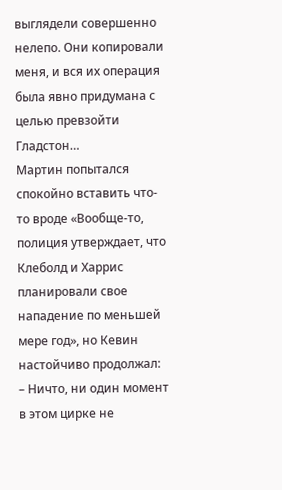выглядели совершенно нелепо. Они копировали меня, и вся их операция была явно придумана с целью превзойти Гладстон…
Мартин попытался спокойно вставить что-то вроде «Вообще-то, полиция утверждает, что Клеболд и Харрис планировали свое нападение по меньшей мере год», но Кевин настойчиво продолжал:
– Ничто, ни один момент в этом цирке не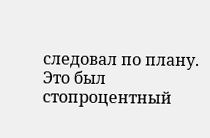следовал по плану. Это был стопроцентный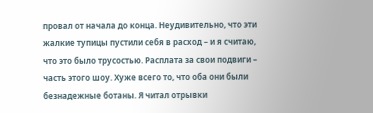провал от начала до конца. Неудивительно, что эти жалкие тупицы пустили себя в расход – и я считаю, что это было трусостью. Расплата за свои подвиги – часть этого шоу. Хуже всего то, что оба они были безнадежные ботаны. Я читал отрывки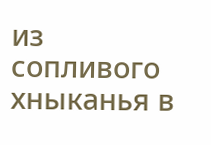из сопливого хныканья в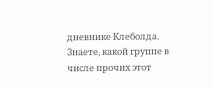дневнике Клеболда. Знаете, какой группе в числе прочих этот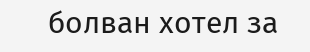болван хотел за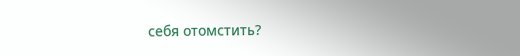себя отомстить?